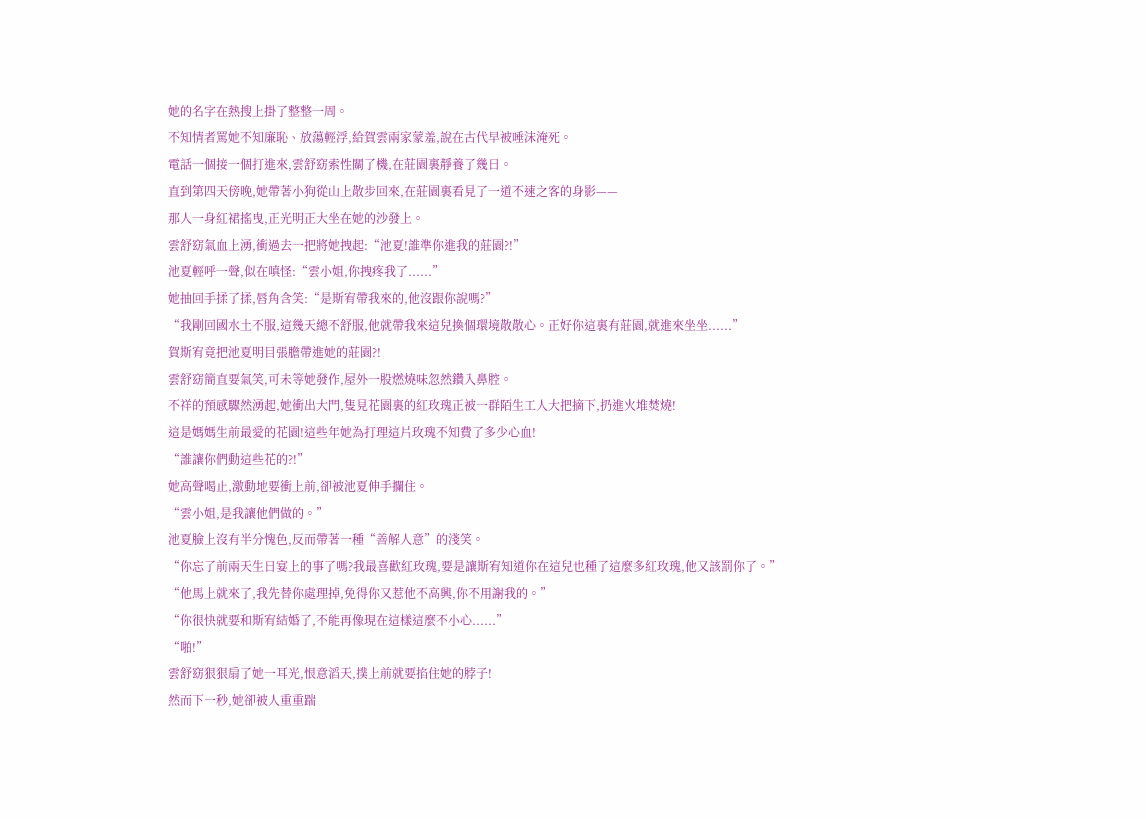她的名字在熱搜上掛了整整一周。
不知情者罵她不知廉恥、放蕩輕浮,給賀雲兩家蒙羞,說在古代早被唾沫淹死。
電話一個接一個打進來,雲舒窈索性關了機,在莊園裏靜養了幾日。
直到第四天傍晚,她帶著小狗從山上散步回來,在莊園裏看見了一道不速之客的身影——
那人一身紅裙搖曳,正光明正大坐在她的沙發上。
雲舒窈氣血上湧,衝過去一把將她拽起:“池夏!誰準你進我的莊園?!”
池夏輕呼一聲,似在嗔怪:“雲小姐,你拽疼我了......”
她抽回手揉了揉,唇角含笑:“是斯宥帶我來的,他沒跟你說嗎?”
“我剛回國水土不服,這幾天總不舒服,他就帶我來這兒換個環境散散心。正好你這裏有莊園,就進來坐坐......”
賀斯宥竟把池夏明目張膽帶進她的莊園?!
雲舒窈簡直要氣笑,可未等她發作,屋外一股燃燒味忽然鑽入鼻腔。
不祥的預感驟然湧起,她衝出大門,隻見花園裏的紅玫瑰正被一群陌生工人大把摘下,扔進火堆焚燒!
這是媽媽生前最愛的花園!這些年她為打理這片玫瑰不知費了多少心血!
“誰讓你們動這些花的?!”
她高聲喝止,激動地要衝上前,卻被池夏伸手攔住。
“雲小姐,是我讓他們做的。”
池夏臉上沒有半分愧色,反而帶著一種“善解人意”的淺笑。
“你忘了前兩天生日宴上的事了嗎?我最喜歡紅玫瑰,要是讓斯宥知道你在這兒也種了這麼多紅玫瑰,他又該罰你了。”
“他馬上就來了,我先替你處理掉,免得你又惹他不高興,你不用謝我的。”
“你很快就要和斯宥結婚了,不能再像現在這樣這麼不小心......”
“啪!”
雲舒窈狠狠扇了她一耳光,恨意滔天,撲上前就要掐住她的脖子!
然而下一秒,她卻被人重重踹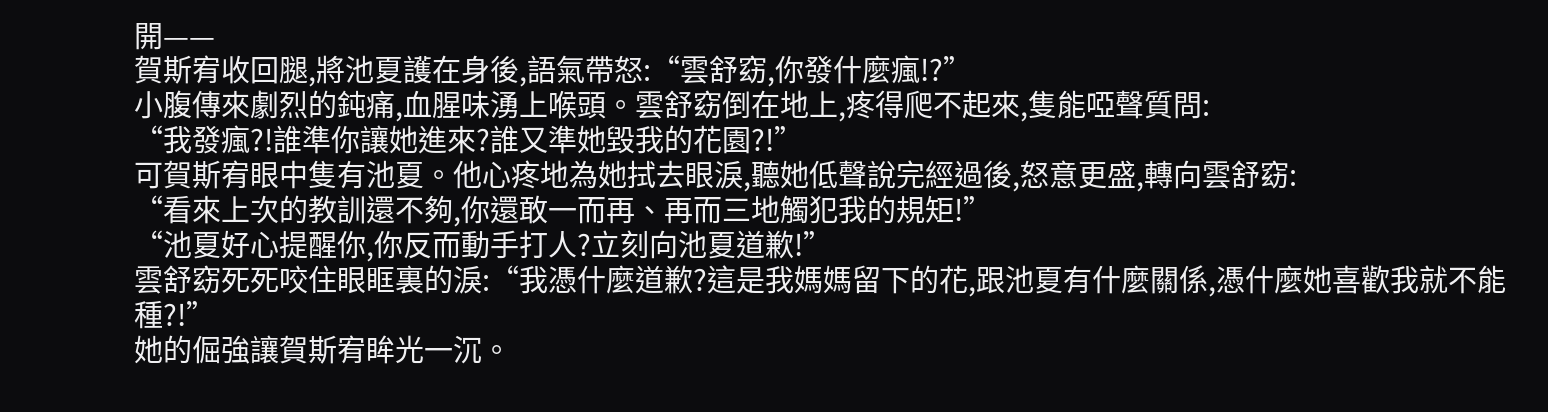開——
賀斯宥收回腿,將池夏護在身後,語氣帶怒:“雲舒窈,你發什麼瘋!?”
小腹傳來劇烈的鈍痛,血腥味湧上喉頭。雲舒窈倒在地上,疼得爬不起來,隻能啞聲質問:
“我發瘋?!誰準你讓她進來?誰又準她毀我的花園?!”
可賀斯宥眼中隻有池夏。他心疼地為她拭去眼淚,聽她低聲說完經過後,怒意更盛,轉向雲舒窈:
“看來上次的教訓還不夠,你還敢一而再、再而三地觸犯我的規矩!”
“池夏好心提醒你,你反而動手打人?立刻向池夏道歉!”
雲舒窈死死咬住眼眶裏的淚:“我憑什麼道歉?這是我媽媽留下的花,跟池夏有什麼關係,憑什麼她喜歡我就不能種?!”
她的倔強讓賀斯宥眸光一沉。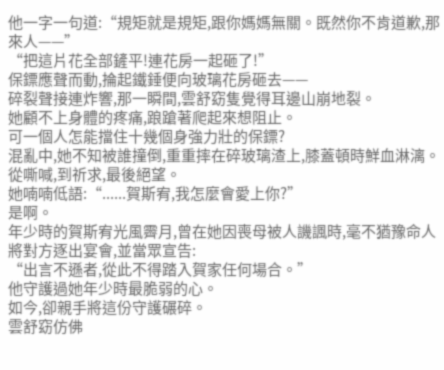他一字一句道:“規矩就是規矩,跟你媽媽無關。既然你不肯道歉,那來人——”
“把這片花全部鏟平!連花房一起砸了!”
保鏢應聲而動,掄起鐵錘便向玻璃花房砸去——
碎裂聲接連炸響,那一瞬間,雲舒窈隻覺得耳邊山崩地裂。
她顧不上身體的疼痛,踉蹌著爬起來想阻止。
可一個人怎能擋住十幾個身強力壯的保鏢?
混亂中,她不知被誰撞倒,重重摔在碎玻璃渣上,膝蓋頓時鮮血淋漓。
從嘶喊,到祈求,最後絕望。
她喃喃低語:“......賀斯宥,我怎麼會愛上你?”
是啊。
年少時的賀斯宥光風霽月,曾在她因喪母被人譏諷時,毫不猶豫命人將對方逐出宴會,並當眾宣告:
“出言不遜者,從此不得踏入賀家任何場合。”
他守護過她年少時最脆弱的心。
如今,卻親手將這份守護碾碎。
雲舒窈仿佛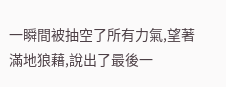一瞬間被抽空了所有力氣,望著滿地狼藉,說出了最後一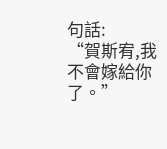句話:
“賀斯宥,我不會嫁給你了。”